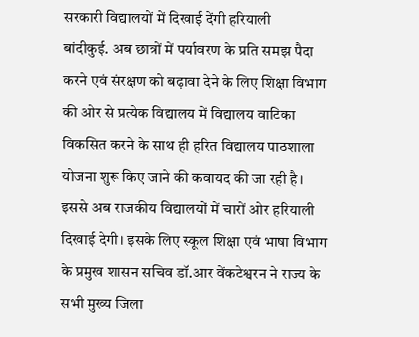सरकारी विद्यालयों में दिखाई देंगी हरियाली
बांदीकुई. अब छात्रों में पर्यावरण के प्रति समझ पैदा करने एवं संरक्षण को बढ़ावा देने के लिए शिक्षा विभाग की ओर से प्रत्येक विद्यालय में विद्यालय वाटिका विकसित करने के साथ ही हरित विद्यालय पाठशाला योजना शुरू किए जाने की कवायद की जा रही है।
इससे अब राजकीय विद्यालयों में चारों ओर हरियाली दिखाई देगी। इसके लिए स्कूल शिक्षा एवं भाषा विभाग के प्रमुख शासन सचिव डॉ.आर वेंकटेश्वरन ने राज्य के सभी मुख्य जिला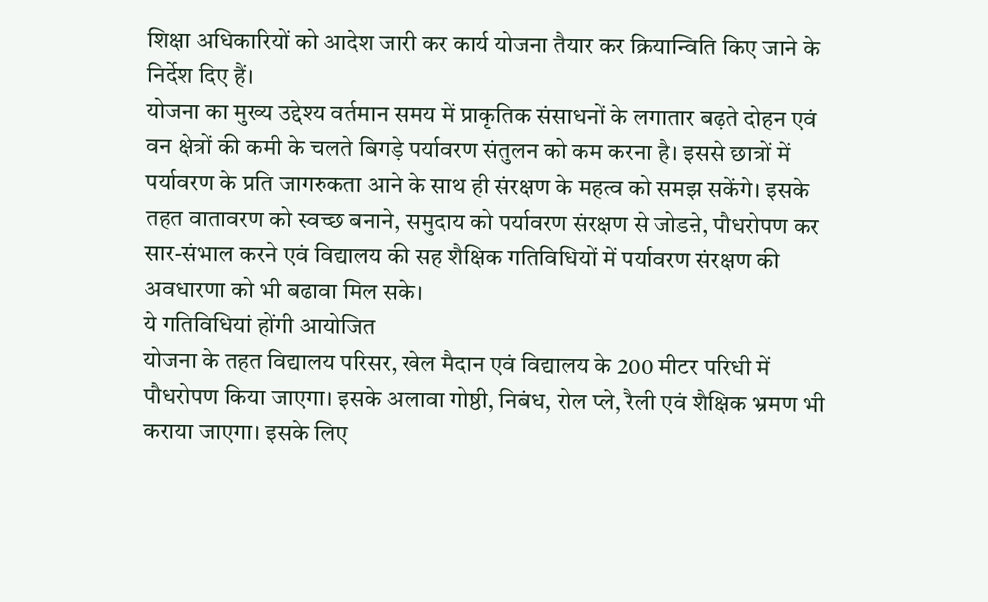शिक्षा अधिकारियों को आदेश जारी कर कार्य योजना तैयार कर क्रियान्विति किए जाने के निर्देश दिए हैं।
योजना का मुख्य उद्देश्य वर्तमान समय में प्राकृतिक संसाधनों के लगातार बढ़ते दोहन एवं वन क्षेत्रों की कमी के चलते बिगड़े पर्यावरण संतुलन को कम करना है। इससे छात्रों में पर्यावरण के प्रति जागरुकता आने के साथ ही संरक्षण के महत्व को समझ सकेंगे। इसके तहत वातावरण को स्वच्छ बनाने, समुदाय को पर्यावरण संरक्षण से जोडऩे, पौधरोपण कर सार-संभाल करने एवं विद्यालय की सह शैक्षिक गतिविधियों में पर्यावरण संरक्षण की अवधारणा को भी बढावा मिल सके।
ये गतिविधियां होंगी आयोजित
योजना के तहत विद्यालय परिसर, खेल मैदान एवं विद्यालय के 200 मीटर परिधी में पौधरोपण किया जाएगा। इसके अलावा गोष्ठी, निबंध, रोल प्ले, रैली एवं शैक्षिक भ्रमण भी कराया जाएगा। इसके लिए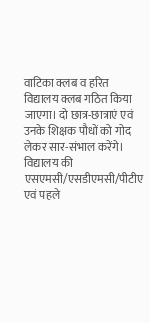वाटिका क्लब व हरित विद्यालय क्लब गठित किया जाएगा। दो छात्र-छात्राएं एवं उनके शिक्षक पौधों को गोद लेकर सार-संभाल करेंगे। विद्यालय की एसएमसी/एसडीएमसी/पीटीए एवं पहले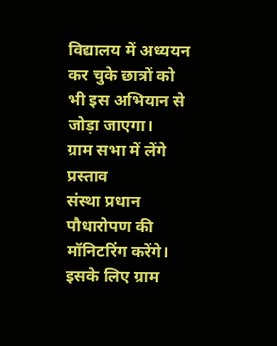विद्यालय में अध्ययन कर चुके छात्रों को भी इस अभियान से जोड़ा जाएगा।
ग्राम सभा में लेंगे प्रस्ताव
संस्था प्रधान पौधारोपण की मॉनिटरिंग करेंगे। इसके लिए ग्राम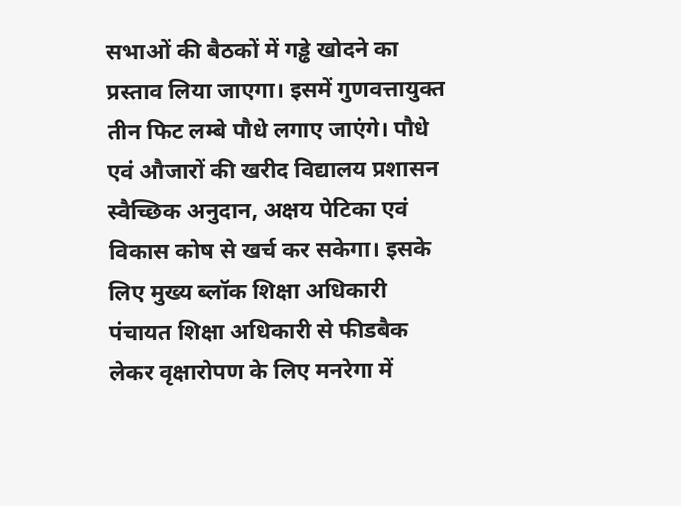सभाओं की बैठकों में गड्ढे खोदने का प्रस्ताव लिया जाएगा। इसमें गुणवत्तायुक्त तीन फिट लम्बे पौधे लगाए जाएंगे। पौधे एवं औजारों की खरीद विद्यालय प्रशासन स्वैच्छिक अनुदान, अक्षय पेटिका एवं विकास कोष से खर्च कर सकेगा। इसके लिए मुख्य ब्लॉक शिक्षा अधिकारी पंचायत शिक्षा अधिकारी से फीडबैक लेकर वृक्षारोपण के लिए मनरेगा में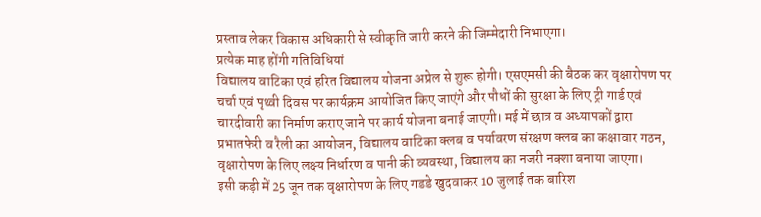प्रस्ताव लेकर विकास अधिकारी से स्वीकृति जारी करने की जिम्मेदारी निभाएगा।
प्रत्येक माह होंगी गतिविधियां
विद्यालय वाटिका एवं हरित विद्यालय योजना अप्रेल से शुरू होगी। एसएमसी की बैठक कर वृक्षारोपण पर चर्चा एवं पृथ्वी दिवस पर कार्यक्रम आयोजित किए जाएंगे और पौधों की सुरक्षा के लिए ट्री गार्ड एवं चारदीवारी का निर्माण कराए जाने पर कार्य योजना बनाई जाएगी। मई में छात्र व अध्यापकों द्वारा प्रभातफेरी व रैली का आयोजन, विद्यालय वाटिका क्लब व पर्यावरण संरक्षण क्लब का कक्षावार गठन, वृक्षारोपण के लिए लक्ष्य निर्धारण व पानी की व्यवस्था, विद्यालय का नजरी नक्शा बनाया जाएगा।
इसी कड़ी में 25 जून तक वृक्षारोपण के लिए गडडे खुदवाकर 10 जुलाई तक बारिश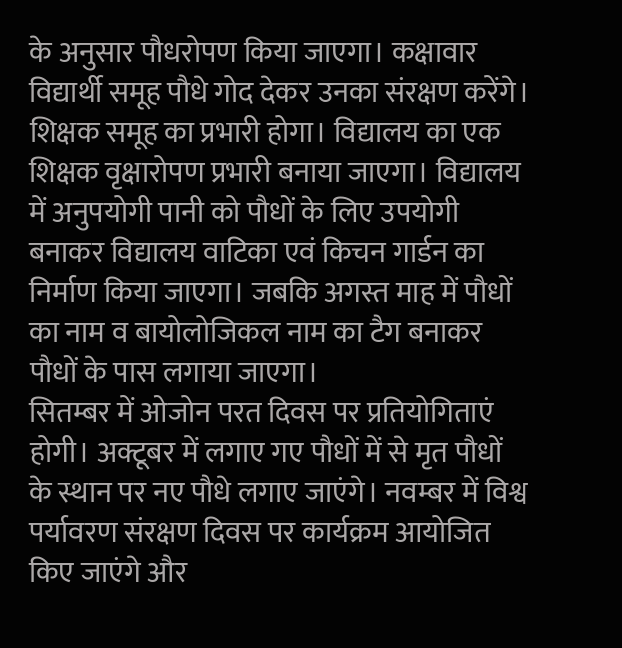के अनुसार पौधरोपण किया जाएगा। कक्षावार विद्यार्थी समूह पौधे गोद देकर उनका संरक्षण करेंगे। शिक्षक समूह का प्रभारी होगा। विद्यालय का एक शिक्षक वृक्षारोपण प्रभारी बनाया जाएगा। विद्यालय में अनुपयोगी पानी को पौधों के लिए उपयोगी बनाकर विद्यालय वाटिका एवं किचन गार्डन का निर्माण किया जाएगा। जबकि अगस्त माह में पौधों का नाम व बायोलोजिकल नाम का टैग बनाकर पौधों के पास लगाया जाएगा।
सितम्बर में ओजोन परत दिवस पर प्रतियोगिताएं होगी। अक्टूबर में लगाए गए पौधों में से मृत पौधों के स्थान पर नए पौधे लगाए जाएंगे। नवम्बर में विश्व पर्यावरण संरक्षण दिवस पर कार्यक्रम आयोजित किए जाएंगे और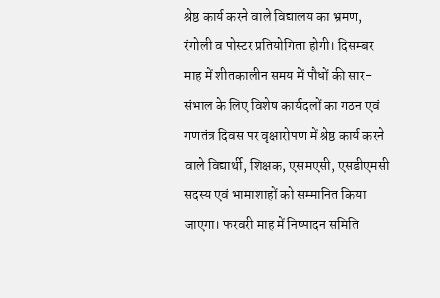श्रेष्ठ कार्य करने वाले विद्यालय का भ्रमण, रंगोली व पोस्टर प्रतियोगिता होगी। दिसम्बर माह में शीतकालीन समय में पौधों की सार-संभाल के लिए विशेष कार्यदलों का गठन एवं गणतंत्र दिवस पर वृक्षारोपण में श्रेष्ठ कार्य करने वाले विद्यार्थी, शिक्षक, एसमएसी, एसडीएमसी सदस्य एवं भामाशाहों को सम्मानित किया जाएगा। फरवरी माह में निष्पादन समिति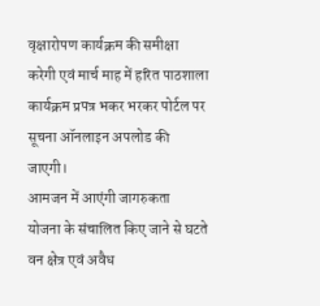वृक्षारोपण कार्यक्रम की समीक्षा करेगी एवं मार्च माह में हरित पाठशाला कार्यक्रम प्रपत्र भकर भरकर पोर्टल पर सूचना ऑनलाइन अपलोड की जाएगी।
आमजन में आएंगी जागरुकता
योजना के संचालित किए जाने से घटते वन क्षेत्र एवं अवैध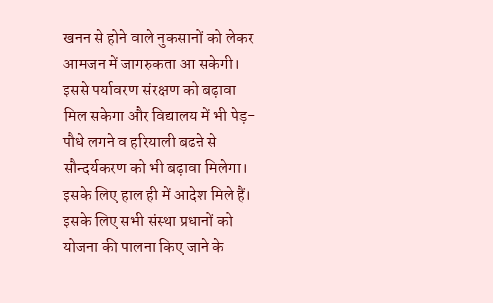खनन से होने वाले नुकसानों को लेकर आमजन में जागरुकता आ सकेगी। इससे पर्यावरण संरक्षण को बढ़ावा मिल सकेगा और विद्यालय में भी पेड़-पौधे लगने व हरियाली बढऩे से सौन्दर्यकरण को भी बढ़ावा मिलेगा। इसके लिए हाल ही में आदेश मिले हैं। इसके लिए सभी संस्था प्रधानों को योजना की पालना किए जाने के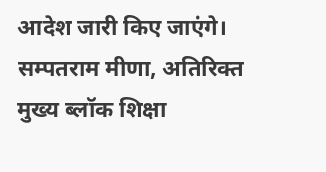आदेश जारी किए जाएंगे।
सम्पतराम मीणा, अतिरिक्त मुख्य ब्लॉक शिक्षा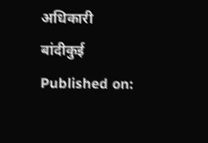अधिकारी बांदीकुई
Published on: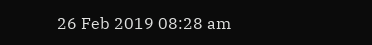26 Feb 2019 08:28 am